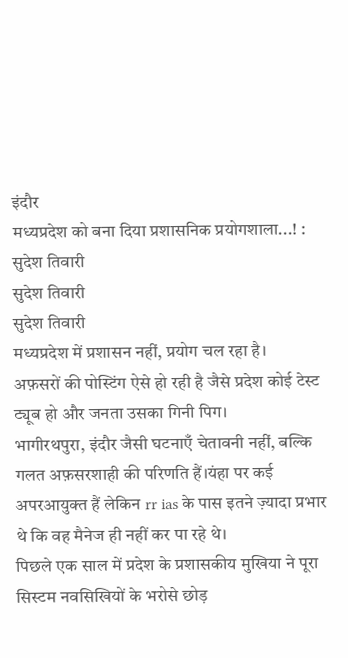इंदौर
मध्यप्रदेश को बना दिया प्रशासनिक प्रयोगशाला...! : सुदेश तिवारी
सुदेश तिवारी
सुदेश तिवारी
मध्यप्रदेश में प्रशासन नहीं, प्रयोग चल रहा है।
अफ़सरों की पोस्टिंग ऐसे हो रही है जैसे प्रदेश कोई टेस्ट ट्यूब हो और जनता उसका गिनी पिग।
भागीरथपुरा, इंदौर जैसी घटनाएँ चेतावनी नहीं, बल्कि गलत अफ़सरशाही की परिणति हैं।यंहा पर कई अपरआयुक्त हैं लेकिन rr ias के पास इतने ज़्यादा प्रभार थे कि वह मैनेज ही नहीं कर पा रहे थे।
पिछले एक साल में प्रदेश के प्रशासकीय मुखिया ने पूरा सिस्टम नवसिखियों के भरोसे छोड़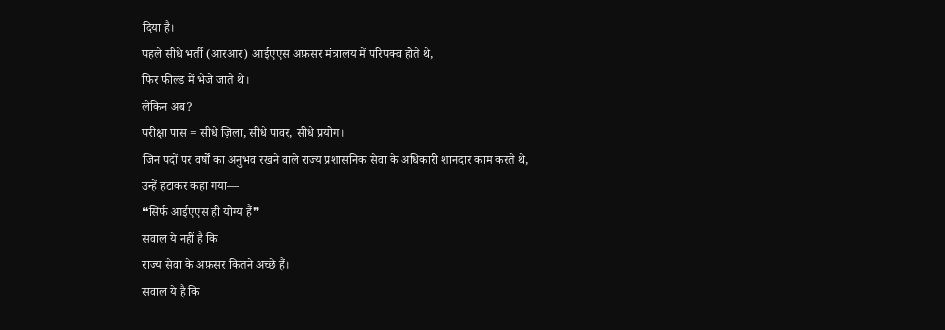दिया है।
पहले सीधे भर्ती (आरआर) आईएएस अफ़सर मंत्रालय में परिपक्व होते थे,
फिर फील्ड में भेजे जाते थे।
लेकिन अब?
परीक्षा पास = सीधे ज़िला, सीधे पावर, सीधे प्रयोग।
जिन पदों पर वर्षों का अनुभव रखने वाले राज्य प्रशासनिक सेवा के अधिकारी शानदार काम करते थे,
उन्हें हटाकर कहा गया—
❝सिर्फ आईएएस ही योग्य हैं❞
सवाल ये नहीं है कि
राज्य सेवा के अफ़सर कितने अच्छे हैं।
सवाल ये है कि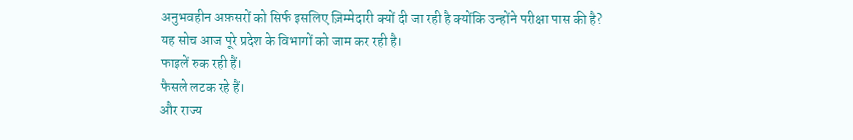अनुभवहीन अफ़सरों को सिर्फ इसलिए ज़िम्मेदारी क्यों दी जा रही है क्योंकि उन्होंने परीक्षा पास की है?
यह सोच आज पूरे प्रदेश के विभागों को जाम कर रही है।
फाइलें रुक रही हैं।
फैसले लटक रहे हैं।
और राज्य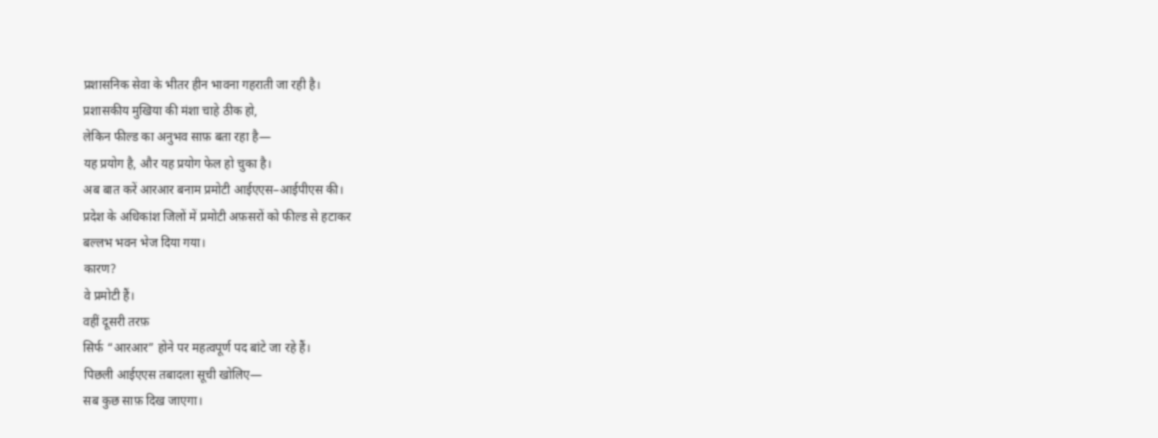प्रशासनिक सेवा के भीतर हीन भावना गहराती जा रही है।
प्रशासकीय मुखिया की मंशा चाहे ठीक हो,
लेकिन फील्ड का अनुभव साफ़ बता रहा है—
यह प्रयोग है, और यह प्रयोग फेल हो चुका है।
अब बात करें आरआर बनाम प्रमोटी आईएएस–आईपीएस की।
प्रदेश के अधिकांश जिलों में प्रमोटी अफ़सरों को फील्ड से हटाकर
बल्लभ भवन भेज दिया गया।
कारण?
वे प्रमोटी हैं।
वहीं दूसरी तरफ़
सिर्फ “आरआर” होने पर महत्वपूर्ण पद बांटे जा रहे हैं।
पिछली आईएएस तबादला सूची खोलिए—
सब कुछ साफ़ दिख जाएगा।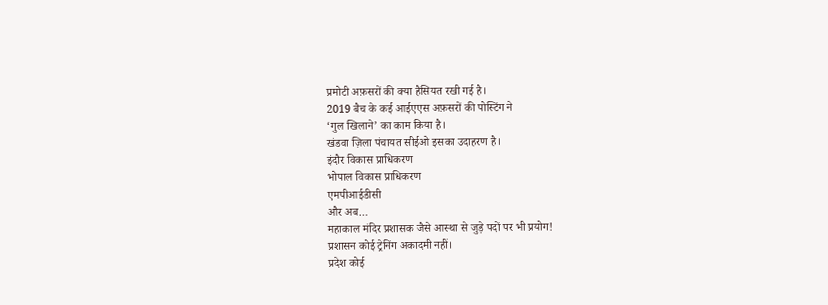प्रमोटी अफ़सरों की क्या हैसियत रखी गई है।
2019 बैच के कई आईएएस अफ़सरों की पोस्टिंग ने
‘गुल खिलाने’ का काम किया है।
खंडवा ज़िला पंचायत सीईओ इसका उदाहरण है।
इंदौर विकास प्राधिकरण
भोपाल विकास प्राधिकरण
एमपीआईडीसी
और अब…
महाकाल मंदिर प्रशासक जैसे आस्था से जुड़े पदों पर भी प्रयोग!
प्रशासन कोई ट्रेनिंग अकादमी नहीं।
प्रदेश कोई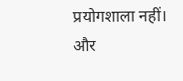प्रयोगशाला नहीं।
और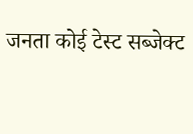जनता कोई टेस्ट सब्जेक्ट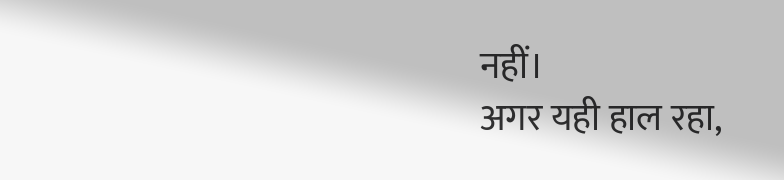नहीं।
अगर यही हाल रहा,